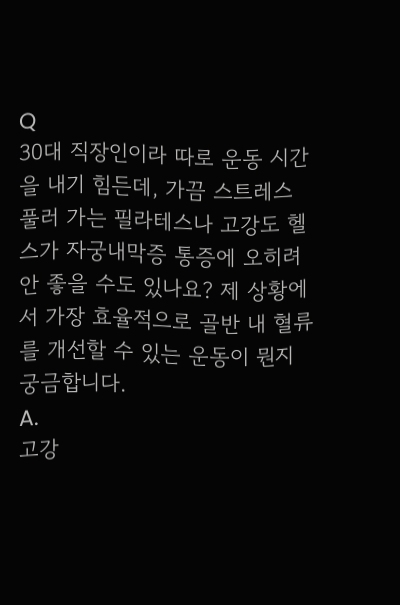Q
30대 직장인이라 따로 운동 시간을 내기 힘든데, 가끔 스트레스 풀러 가는 필라테스나 고강도 헬스가 자궁내막증 통증에 오히려 안 좋을 수도 있나요? 제 상황에서 가장 효율적으로 골반 내 혈류를 개선할 수 있는 운동이 뭔지 궁금합니다.
A.
고강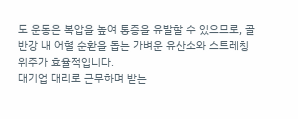도 운동은 복압을 높여 통증을 유발할 수 있으므로, 골반강 내 어혈 순환을 돕는 가벼운 유산소와 스트레칭 위주가 효율적입니다.
대기업 대리로 근무하며 받는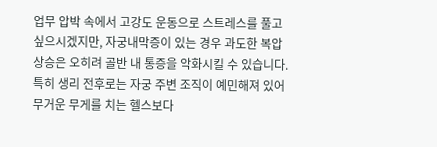업무 압박 속에서 고강도 운동으로 스트레스를 풀고 싶으시겠지만, 자궁내막증이 있는 경우 과도한 복압 상승은 오히려 골반 내 통증을 악화시킬 수 있습니다.
특히 생리 전후로는 자궁 주변 조직이 예민해져 있어 무거운 무게를 치는 헬스보다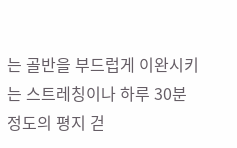는 골반을 부드럽게 이완시키는 스트레칭이나 하루 30분 정도의 평지 걷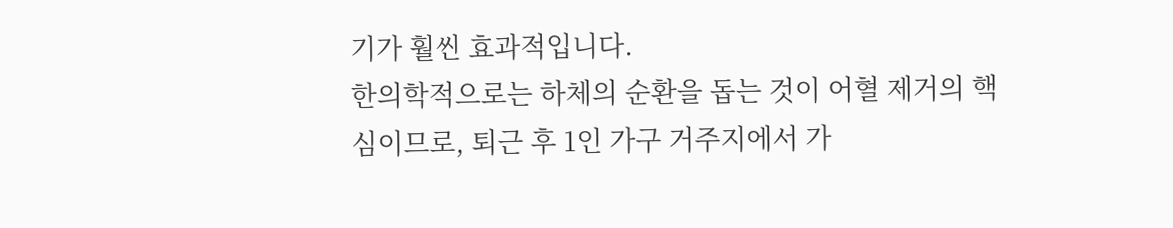기가 훨씬 효과적입니다.
한의학적으로는 하체의 순환을 돕는 것이 어혈 제거의 핵심이므로, 퇴근 후 1인 가구 거주지에서 가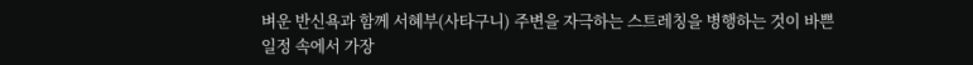벼운 반신욕과 함께 서혜부(사타구니) 주변을 자극하는 스트레칭을 병행하는 것이 바쁜 일정 속에서 가장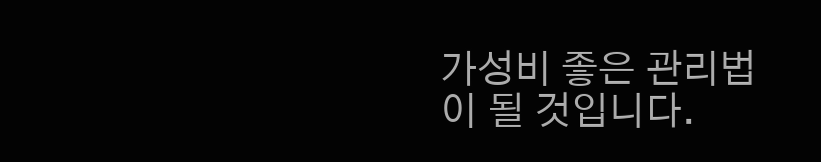가성비 좋은 관리법이 될 것입니다.